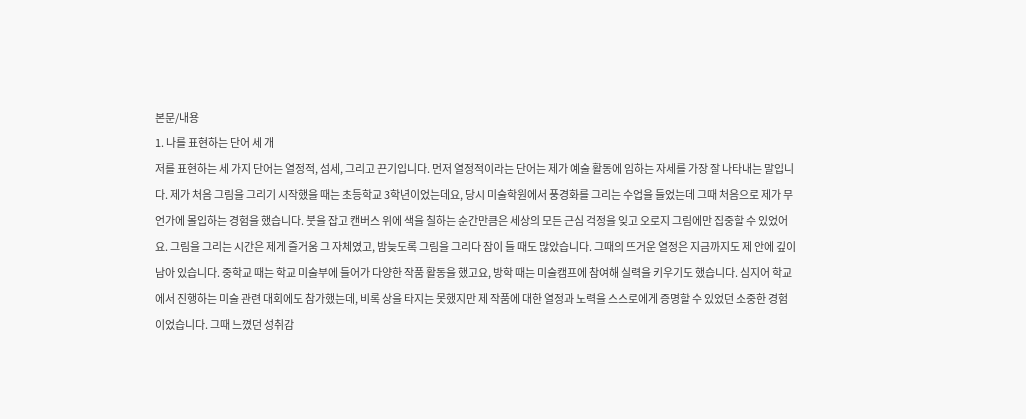본문/내용
1. 나를 표현하는 단어 세 개
저를 표현하는 세 가지 단어는 열정적, 섬세, 그리고 끈기입니다. 먼저 열정적이라는 단어는 제가 예술 활동에 임하는 자세를 가장 잘 나타내는 말입니다. 제가 처음 그림을 그리기 시작했을 때는 초등학교 3학년이었는데요, 당시 미술학원에서 풍경화를 그리는 수업을 들었는데 그때 처음으로 제가 무언가에 몰입하는 경험을 했습니다. 붓을 잡고 캔버스 위에 색을 칠하는 순간만큼은 세상의 모든 근심 걱정을 잊고 오로지 그림에만 집중할 수 있었어요. 그림을 그리는 시간은 제게 즐거움 그 자체였고, 밤늦도록 그림을 그리다 잠이 들 때도 많았습니다. 그때의 뜨거운 열정은 지금까지도 제 안에 깊이 남아 있습니다. 중학교 때는 학교 미술부에 들어가 다양한 작품 활동을 했고요, 방학 때는 미술캠프에 참여해 실력을 키우기도 했습니다. 심지어 학교에서 진행하는 미술 관련 대회에도 참가했는데, 비록 상을 타지는 못했지만 제 작품에 대한 열정과 노력을 스스로에게 증명할 수 있었던 소중한 경험이었습니다. 그때 느꼈던 성취감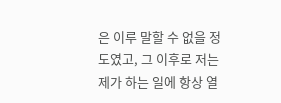은 이루 말할 수 없을 정도였고, 그 이후로 저는 제가 하는 일에 항상 열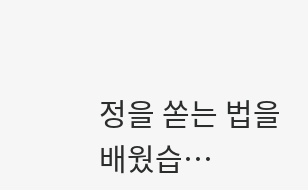정을 쏟는 법을 배웠습…